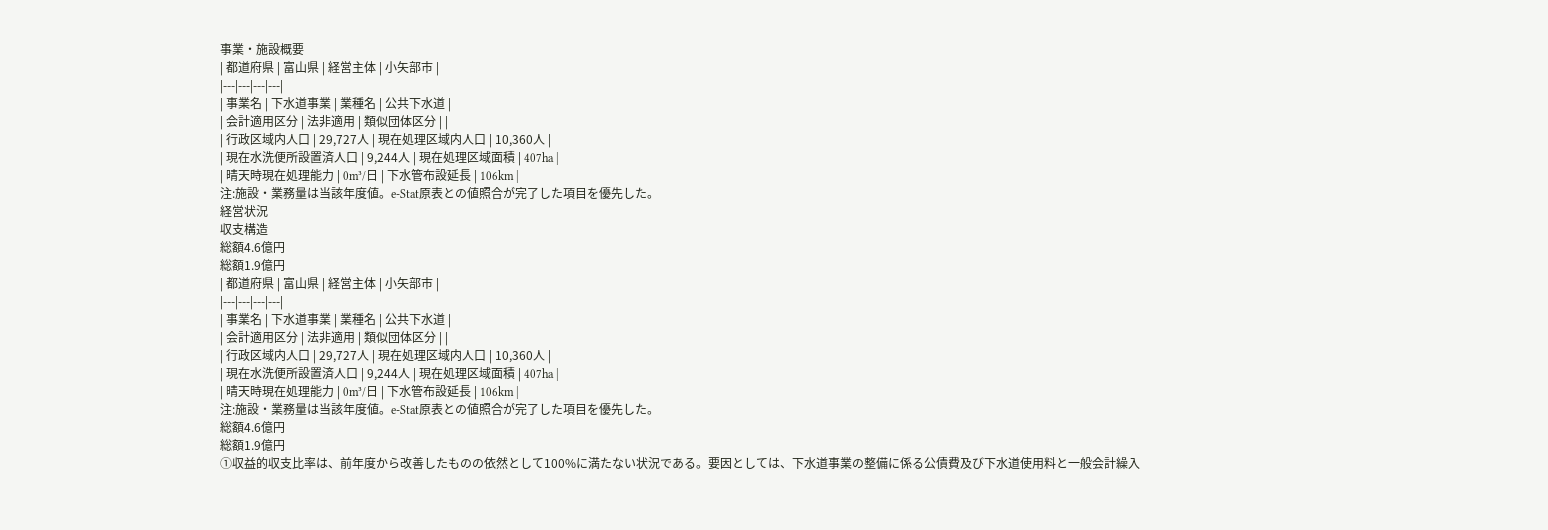事業・施設概要
| 都道府県 | 富山県 | 経営主体 | 小矢部市 |
|---|---|---|---|
| 事業名 | 下水道事業 | 業種名 | 公共下水道 |
| 会計適用区分 | 法非適用 | 類似団体区分 | |
| 行政区域内人口 | 29,727人 | 現在処理区域内人口 | 10,360人 |
| 現在水洗便所設置済人口 | 9,244人 | 現在処理区域面積 | 407ha |
| 晴天時現在処理能力 | 0m³/日 | 下水管布設延長 | 106km |
注:施設・業務量は当該年度値。e-Stat原表との値照合が完了した項目を優先した。
経営状況
収支構造
総額4.6億円
総額1.9億円
| 都道府県 | 富山県 | 経営主体 | 小矢部市 |
|---|---|---|---|
| 事業名 | 下水道事業 | 業種名 | 公共下水道 |
| 会計適用区分 | 法非適用 | 類似団体区分 | |
| 行政区域内人口 | 29,727人 | 現在処理区域内人口 | 10,360人 |
| 現在水洗便所設置済人口 | 9,244人 | 現在処理区域面積 | 407ha |
| 晴天時現在処理能力 | 0m³/日 | 下水管布設延長 | 106km |
注:施設・業務量は当該年度値。e-Stat原表との値照合が完了した項目を優先した。
総額4.6億円
総額1.9億円
①収益的収支比率は、前年度から改善したものの依然として100%に満たない状況である。要因としては、下水道事業の整備に係る公債費及び下水道使用料と一般会計繰入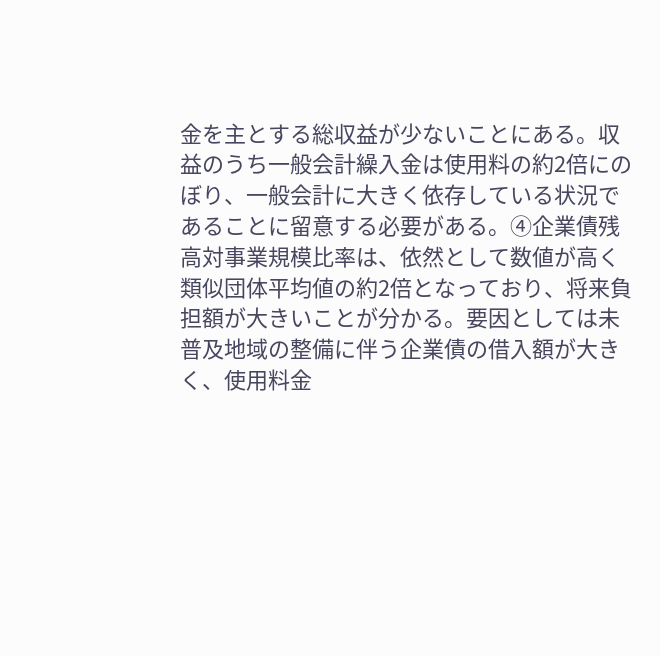金を主とする総収益が少ないことにある。収益のうち一般会計繰入金は使用料の約2倍にのぼり、一般会計に大きく依存している状況であることに留意する必要がある。④企業債残高対事業規模比率は、依然として数値が高く類似団体平均値の約2倍となっており、将来負担額が大きいことが分かる。要因としては未普及地域の整備に伴う企業債の借入額が大きく、使用料金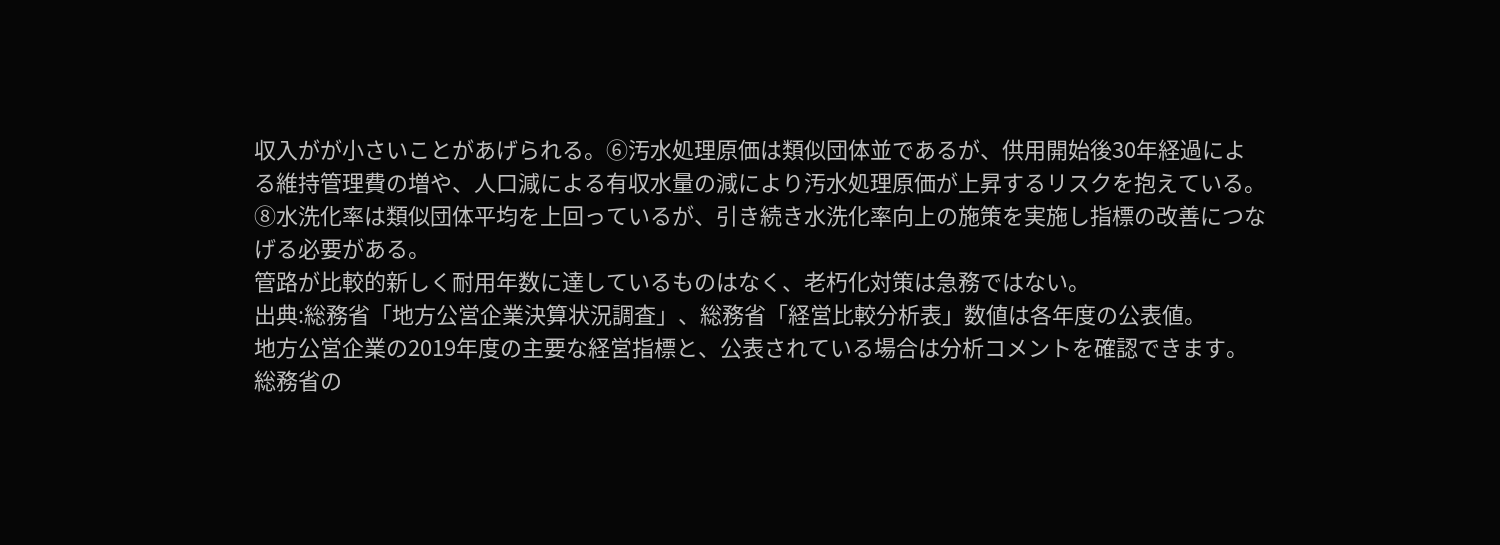収入がが小さいことがあげられる。⑥汚水処理原価は類似団体並であるが、供用開始後30年経過による維持管理費の増や、人口減による有収水量の減により汚水処理原価が上昇するリスクを抱えている。⑧水洗化率は類似団体平均を上回っているが、引き続き水洗化率向上の施策を実施し指標の改善につなげる必要がある。
管路が比較的新しく耐用年数に達しているものはなく、老朽化対策は急務ではない。
出典:総務省「地方公営企業決算状況調査」、総務省「経営比較分析表」数値は各年度の公表値。
地方公営企業の2019年度の主要な経営指標と、公表されている場合は分析コメントを確認できます。
総務省の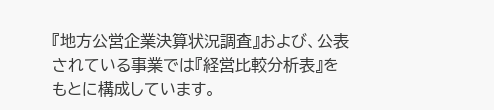『地方公営企業決算状況調査』および、公表されている事業では『経営比較分析表』をもとに構成しています。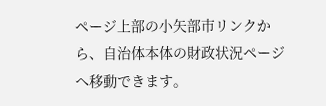ページ上部の小矢部市リンクから、自治体本体の財政状況ページへ移動できます。